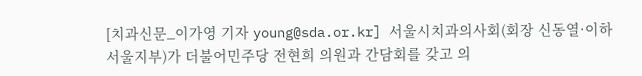[치과신문_이가영 기자 young@sda.or.kr] 서울시치과의사회(회장 신동열·이하 서울지부)가 더불어민주당 전현희 의원과 간담회를 갖고 의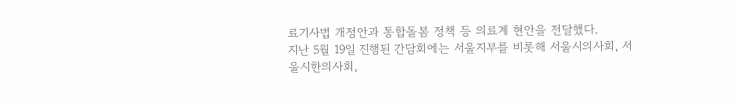료기사법 개정안과 통합돌봄 정책 등 의료계 현안을 전달했다.
지난 5월 19일 진행된 간담회에는 서울지부를 비롯해 서울시의사회, 서울시한의사회,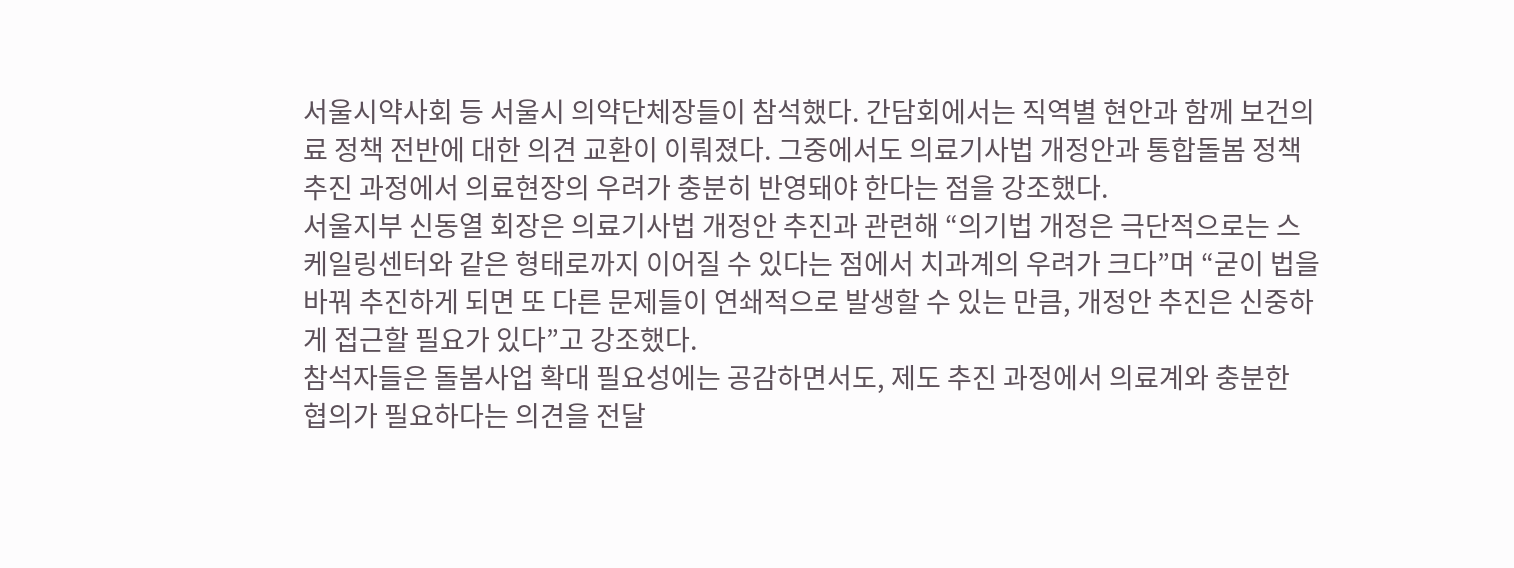서울시약사회 등 서울시 의약단체장들이 참석했다. 간담회에서는 직역별 현안과 함께 보건의료 정책 전반에 대한 의견 교환이 이뤄졌다. 그중에서도 의료기사법 개정안과 통합돌봄 정책 추진 과정에서 의료현장의 우려가 충분히 반영돼야 한다는 점을 강조했다.
서울지부 신동열 회장은 의료기사법 개정안 추진과 관련해 “의기법 개정은 극단적으로는 스케일링센터와 같은 형태로까지 이어질 수 있다는 점에서 치과계의 우려가 크다”며 “굳이 법을 바꿔 추진하게 되면 또 다른 문제들이 연쇄적으로 발생할 수 있는 만큼, 개정안 추진은 신중하게 접근할 필요가 있다”고 강조했다.
참석자들은 돌봄사업 확대 필요성에는 공감하면서도, 제도 추진 과정에서 의료계와 충분한 협의가 필요하다는 의견을 전달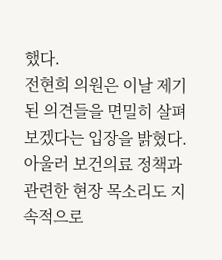했다.
전현희 의원은 이날 제기된 의견들을 면밀히 살펴보겠다는 입장을 밝혔다. 아울러 보건의료 정책과 관련한 현장 목소리도 지속적으로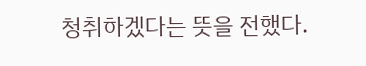청취하겠다는 뜻을 전했다.